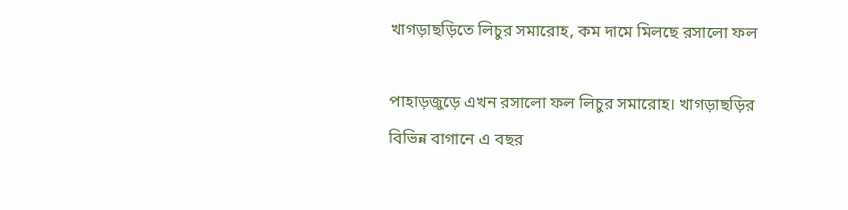খাগড়াছড়িতে লিচুর সমারোহ, কম দামে মিলছে রসালো ফল

পাহাড়জুড়ে এখন রসালো ফল লিচুর সমারোহ। খাগড়াছড়ির বিভিন্ন বাগানে এ বছর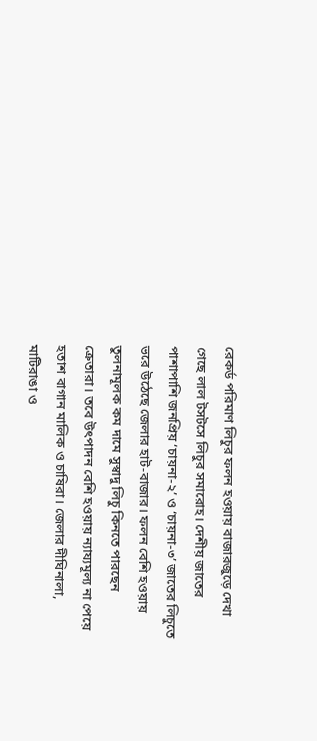রেকর্ড পরিমাণ লিচুর ফলন হওয়ায় বাজারজুড়ে দেখা গেছে লাল টসটসে লিচুর সমারোহ। দেশীয় জাতের পাশাপাশি জনপ্রিয় ‘চায়না-২’ ও ‘চায়না-৩’ জাতের লিচুতে ভরে উঠেছে জেলার হাট-বাজার। ফলন বেশি হওয়ায় তুলনামূলক কম দামে সুস্বাদু লিচু কিনতে পারছেন ক্রেতারা। তবে উৎপাদন বেশি হওয়ায় ন্যায্যমূল্য না পেয়ে হতাশ বাগান মালিক ও চাষিরা। জেলার দীঘিনালা, মাটিরাঙা ও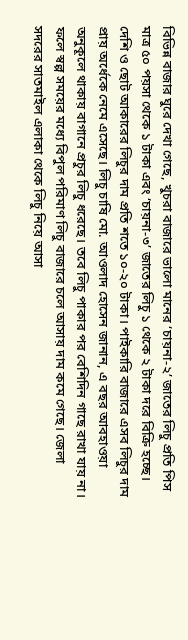বিভিন্ন বাজার ঘুরে দেখা গেছে, খুচরা বাজারে ভালো মানের ‘চায়না-২’ জাতের লিচু প্রতি পিস মাত্র ৫০ পয়সা থেকে ১ টাকা এবং ‘চায়না-৩’ জাতের লিচু ১ থেকে ২ টাকা দরে বিক্রি হচ্ছে। দেশি ও ছোট আকারের লিচুর দাম প্রতি শতে ১০-২০ টাকা। পাইকারি বাজারে এসব লিচুর দাম প্রায় অর্ধেকে নেমে এসেছে। লিচু চাষি মো. আওলাদ হোসেন জানান, এ বছর আবহাওয়া অনুকূলে থাকায় বাগানে প্রচুর লিচু ধরেছে। তবে লিচু পাকার পর বেশিদিন গাছে রাখা যায় না। ফলে স্বল্প সময়ের মধ্যে বিপুল পরিমাণ লিচু বাজারে চলে আসায় দাম কমে গেছে। জেলা সদরের সাতমাইল এলাকা থেকে লিচু নিয়ে আসা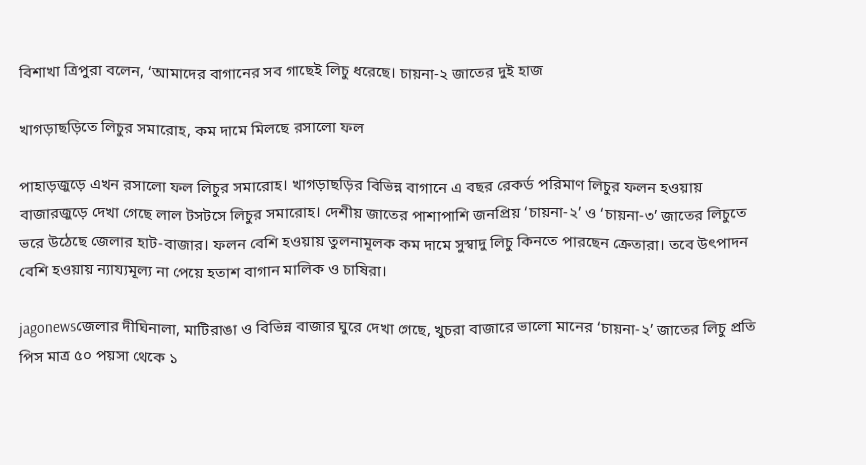বিশাখা ত্রিপুরা বলেন, ‘আমাদের বাগানের সব গাছেই লিচু ধরেছে। চায়না-২ জাতের দুই হাজ

খাগড়াছড়িতে লিচুর সমারোহ, কম দামে মিলছে রসালো ফল

পাহাড়জুড়ে এখন রসালো ফল লিচুর সমারোহ। খাগড়াছড়ির বিভিন্ন বাগানে এ বছর রেকর্ড পরিমাণ লিচুর ফলন হওয়ায় বাজারজুড়ে দেখা গেছে লাল টসটসে লিচুর সমারোহ। দেশীয় জাতের পাশাপাশি জনপ্রিয় ‘চায়না-২’ ও ‘চায়না-৩’ জাতের লিচুতে ভরে উঠেছে জেলার হাট-বাজার। ফলন বেশি হওয়ায় তুলনামূলক কম দামে সুস্বাদু লিচু কিনতে পারছেন ক্রেতারা। তবে উৎপাদন বেশি হওয়ায় ন্যায্যমূল্য না পেয়ে হতাশ বাগান মালিক ও চাষিরা।

jagonewsজেলার দীঘিনালা, মাটিরাঙা ও বিভিন্ন বাজার ঘুরে দেখা গেছে, খুচরা বাজারে ভালো মানের ‘চায়না-২’ জাতের লিচু প্রতি পিস মাত্র ৫০ পয়সা থেকে ১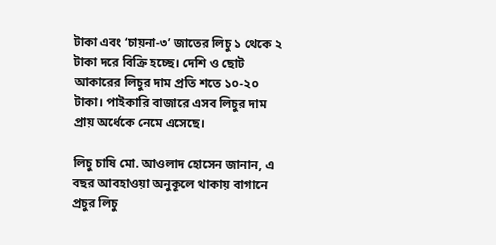টাকা এবং ‘চায়না-৩’ জাতের লিচু ১ থেকে ২ টাকা দরে বিক্রি হচ্ছে। দেশি ও ছোট আকারের লিচুর দাম প্রতি শতে ১০-২০ টাকা। পাইকারি বাজারে এসব লিচুর দাম প্রায় অর্ধেকে নেমে এসেছে।

লিচু চাষি মো. আওলাদ হোসেন জানান, এ বছর আবহাওয়া অনুকূলে থাকায় বাগানে প্রচুর লিচু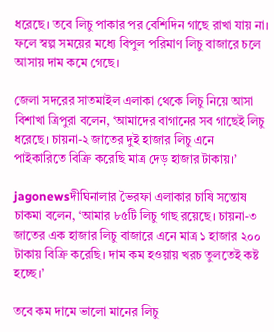ধরেছে। তবে লিচু পাকার পর বেশিদিন গাছে রাখা যায় না। ফলে স্বল্প সময়ের মধ্যে বিপুল পরিমাণ লিচু বাজারে চলে আসায় দাম কমে গেছে।

জেলা সদরের সাতমাইল এলাকা থেকে লিচু নিয়ে আসা বিশাখা ত্রিপুরা বলেন, ‘আমাদের বাগানের সব গাছেই লিচু ধরেছে। চায়না-২ জাতের দুই হাজার লিচু এনে পাইকারিতে বিক্রি করেছি মাত্র দেড় হাজার টাকায়।’

jagonewsদীঘিনালার ভৈরফা এলাকার চাষি সন্তোষ চাকমা বলেন, ‘আমার ৮৫টি লিচু গাছ রয়েছে। চায়না-৩ জাতের এক হাজার লিচু বাজারে এনে মাত্র ১ হাজার ২০০ টাকায় বিক্রি করেছি। দাম কম হওয়ায় খরচ তুলতেই কষ্ট হচ্ছে।’

তবে কম দামে ভালো মানের লিচু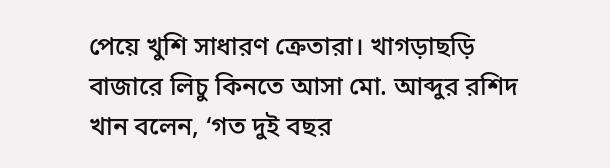পেয়ে খুশি সাধারণ ক্রেতারা। খাগড়াছড়ি বাজারে লিচু কিনতে আসা মো. আব্দুর রশিদ খান বলেন, ‘গত দুই বছর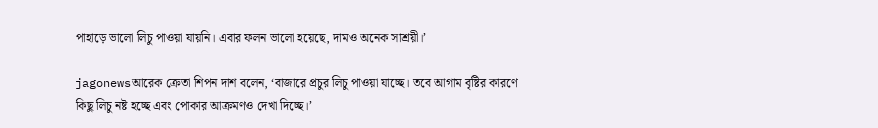পাহাড়ে ভালো লিচু পাওয়া যায়নি। এবার ফলন ভালো হয়েছে, দামও অনেক সাশ্রয়ী।’

jagonewsআরেক ক্রেতা শিপন দাশ বলেন, ‘বাজারে প্রচুর লিচু পাওয়া যাচ্ছে। তবে আগাম বৃষ্টির কারণে কিছু লিচু নষ্ট হচ্ছে এবং পোকার আক্রমণও দেখা দিচ্ছে।’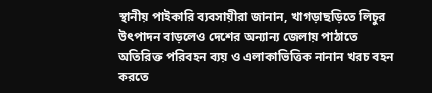স্থানীয় পাইকারি ব্যবসায়ীরা জানান, খাগড়াছড়িতে লিচুর উৎপাদন বাড়লেও দেশের অন্যান্য জেলায় পাঠাতে অতিরিক্ত পরিবহন ব্যয় ও এলাকাভিত্তিক নানান খরচ বহন করতে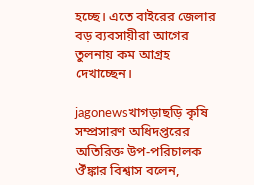হচ্ছে। এতে বাইরের জেলার বড় ব্যবসায়ীরা আগের তুলনায় কম আগ্রহ দেখাচ্ছেন।

jagonewsখাগড়াছড়ি কৃষি সম্প্রসারণ অধিদপ্তরের অতিরিক্ত উপ-পরিচালক ঔঁঙ্কার বিশ্বাস বলেন,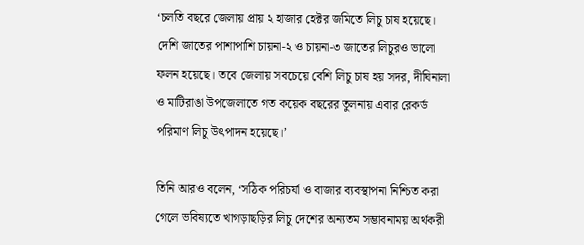‘চলতি বছরে জেলায় প্রায় ২ হাজার হেক্টর জমিতে লিচু চাষ হয়েছে। দেশি জাতের পাশাপাশি চায়না-২ ও চায়না-৩ জাতের লিচুরও ভালো ফলন হয়েছে। তবে জেলায় সবচেয়ে বেশি লিচু চাষ হয় সদর, দীঘিনালা ও মাটিরাঙা উপজেলাতে গত কয়েক বছরের তুলনায় এবার রেকর্ড পরিমাণ লিচু উৎপাদন হয়েছে।’

তিনি আরও বলেন, ‘সঠিক পরিচর্যা ও বাজার ব্যবস্থাপনা নিশ্চিত করা গেলে ভবিষ্যতে খাগড়াছড়ির লিচু দেশের অন্যতম সম্ভাবনাময় অর্থকরী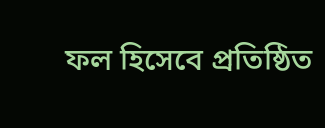ফল হিসেবে প্রতিষ্ঠিত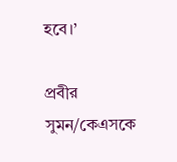হবে।’

প্রবীর সুমন/কেএসকে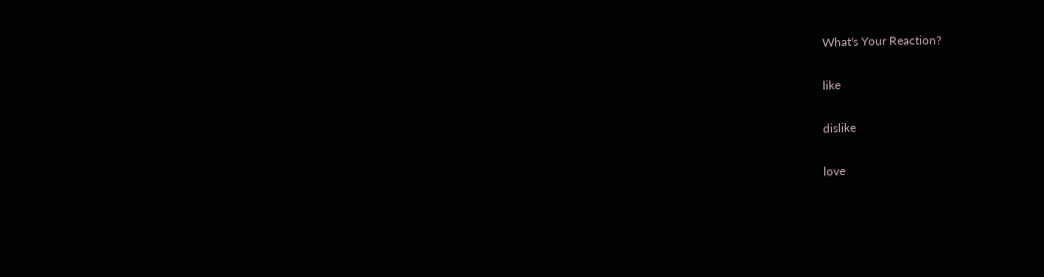What's Your Reaction?

like

dislike

love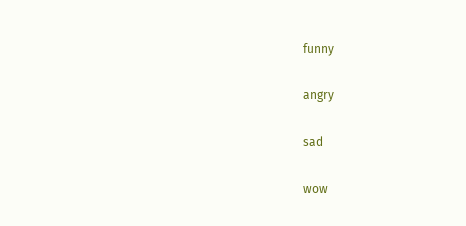funny

angry

sad

wow